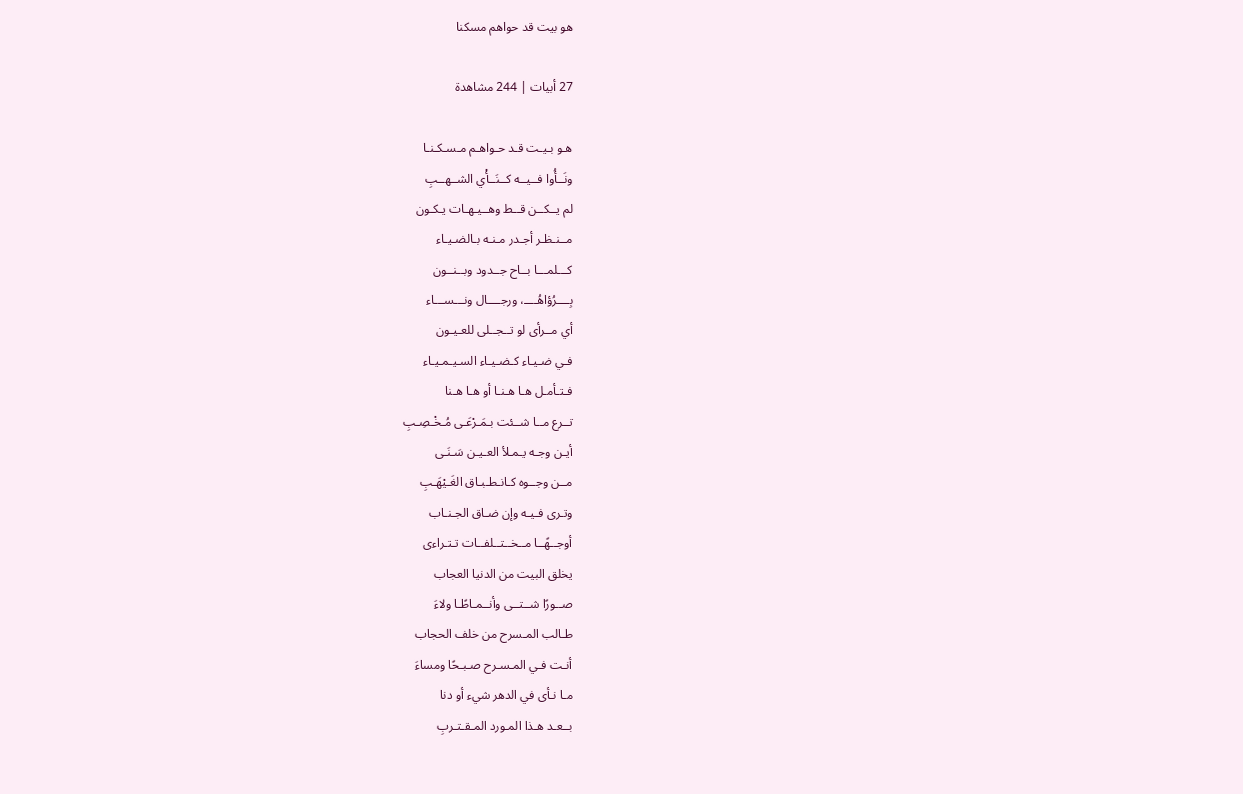هو بيت قد حواهم مسكنا

27 أبيات | 244 مشاهدة

هـو بـيـت قـد حـواهـم مـسـكـنـا
ونَــأُوا فــيــه كــنَــأْي الشــهــبِ
لم يــكــن قــط وهــيـهـات يـكـون
مــنـظـر أجـدر مـنـه بـالضـيـاء
كـــلمـــا بــاح جــدود وبــنــون
بِــــرُؤاهُــــ، ورجــــال ونـــســـاء
أي مــرأى لو تــجــلى للعـيـون
فـي ضـيـاء كـضـيـاء السـيـمـيـاء
فـتـأمـل هـا هـنـا أو هـا هـنا
تــرع مــا شــئت بـمَـرْعَـى مُـخْـصِـبِ
أيـن وجـه يـمـلأ العـيـن سَـنَـى
مــن وجــوه كـانـطـبـاق الغَـيْهَـبِ
وتـرى فـيـه وإن ضـاق الجـنـاب
أوجــهًــا مــخــتــلفــات تـتـراءى
يخلق البيت من الدنيا العجاب
صــورًا شــتــى وأنــمـاطًـا ولاءَ
طـالب المـسرح من خلف الحجاب
أنـت فـي المـسـرح صـبـحًا ومساءَ
مـا نـأى في الدهر شيء أو دنا
بــعـد هـذا المـورد المـقـتـربِ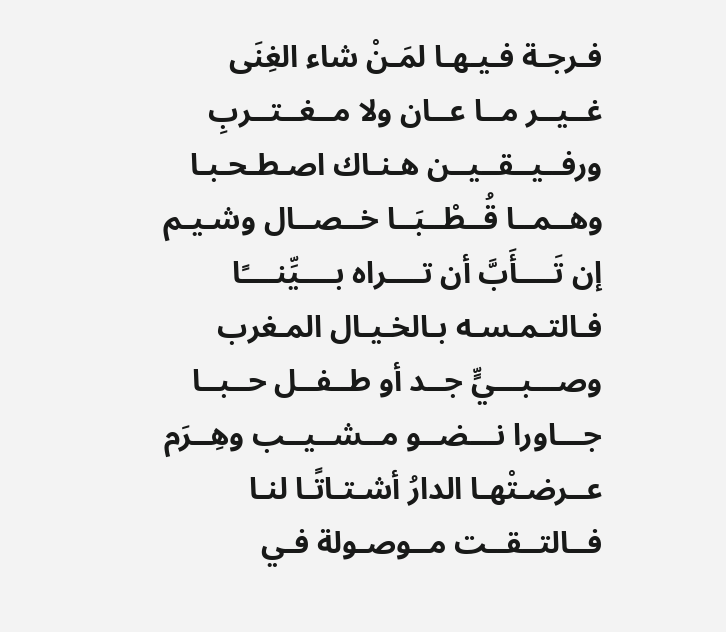فـرجـة فـيـهـا لمَـنْ شاء الغِنَى
غــيــر مــا عــان ولا مــغــتــربِ
ورفــيــقــيــن هـنـاك اصـطـحـبـا
وهــمــا قُــطْــبَــا خــصــال وشـيـم
إن تَــــأَبَّ أن تــــراه بــــيِّنــــًا
فـالتـمـسـه بـالخـيـال المـغرب
وصـــبـــيٍّ جــد أو طــفــل حــبــا
جـــاورا نـــضــو مــشــيــب وهِــرَم
عــرضـتْهـا الدارُ أشـتـاتًـا لنـا
فــالتــقــت مــوصـولة فـي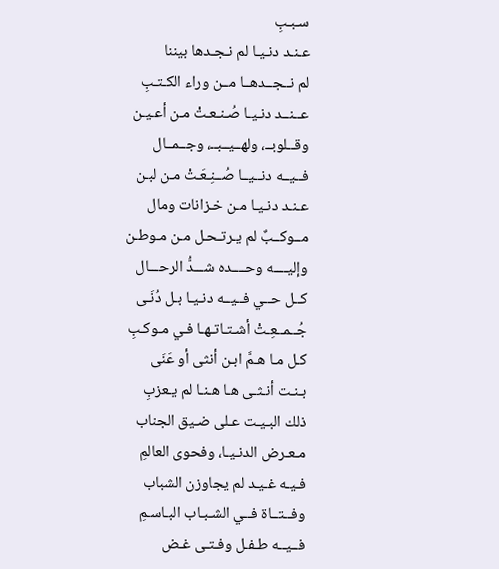سـبـبِ
عـنـد دنـيـا لم نـجـدها بيننا
لم نــجــدهــا مــن وراء الكـتـبِ
عــنــد دنـيـا صُـنـعـتْ مـن أعـيـن
وقــلوبــ، ولهــيــبــ، وجــمــال
فــيــه دنــيــا صُــنِـعَـتْ مـن لبـن
عـنـد دنـيـا مـن خـزانات ومال
مــوكــبٌ لم يـرتـحـل مـن مـوطـن
وإليــــه وحــــده شـــدُّ الرحـــال
كــل حــي فــيــه دنـيـا بـل دُنَـى
جُــمــعِـتْ أشـتـاتـهـا فـي مـوكـبِ
كـل مـا هـمَّ ابـن أنثى أو عَنَى
بـنـت أنـثـى هـا هـنـا لم يـعزبِ
ذلك البـيـت عـلى ضـيق الجناب
مـعـرض الدنـيـا، وفحوى العالمِ
فـيـه غـيـد لم يجاوزن الشباب
وفــتــاة فــي الشـبـاب البـاسـمِ
فــيــه طـفـل وفـتـى غـض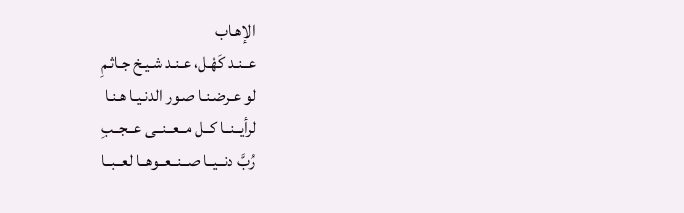الإهـاب
عــنـد كَهْـل، عـنـد شـيـخ جـاثـمِ
لو عـرضـنـا صـور الدنـيـا هـنـا
لرأيــنــا كــل مــعــنــى عــجــبِ
رُبَّ دنــيــا صــنــعــوهــا لعــبــا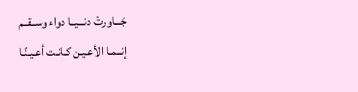جَـــاورتْ دنـــيــا دواء وســقــم
إنــمـا الأعـيـن كـانـت أعـيـنًـا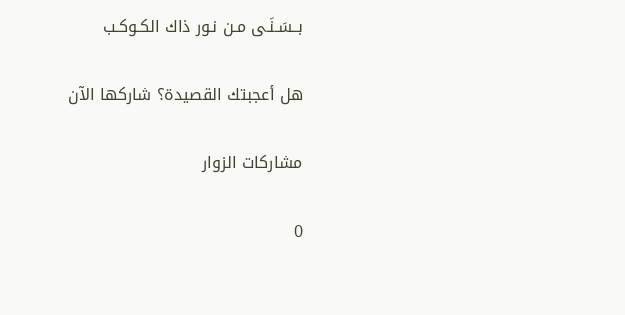بــسَـنَـى مـن نـور ذاك الكـوكـب

هل أعجبتك القصيدة؟ شاركها الآن

مشاركات الزوار

0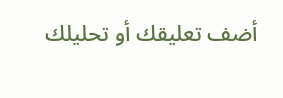أضف تعليقك أو تحليلك